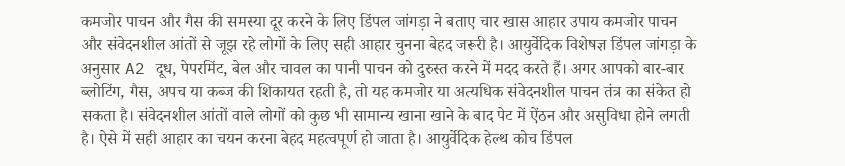कमजोर पाचन और गैस की समस्या दूर करने के लिए डिंपल जांगड़ा ने बताए चार खास आहार उपाय कमजोर पाचन और संवेदनशील आंतों से जूझ रहे लोगों के लिए सही आहार चुनना बेहद जरूरी है। आयुर्वेदिक विशेषज्ञ डिंपल जांगड़ा के अनुसार A2 दूध, पेपरमिंट, बेल और चावल का पानी पाचन को दुरुस्त करने में मदद करते हैं। अगर आपको बार-बार ब्लोटिंग, गैस, अपच या कब्ज की शिकायत रहती है, तो यह कमजोर या अत्यधिक संवेदनशील पाचन तंत्र का संकेत हो सकता है। संवेदनशील आंतों वाले लोगों को कुछ भी सामान्य खाना खाने के बाद पेट में ऐंठन और असुविधा होने लगती है। ऐसे में सही आहार का चयन करना बेहद महत्वपूर्ण हो जाता है। आयुर्वेदिक हेल्थ कोच डिंपल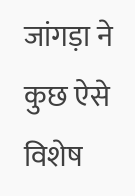जांगड़ा ने कुछ ऐसे विशेष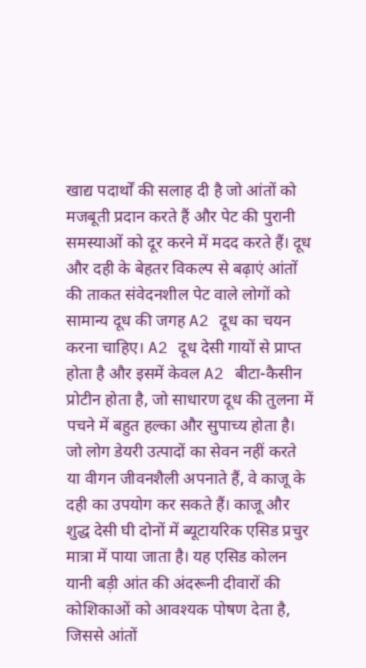खाद्य पदार्थों की सलाह दी है जो आंतों को मजबूती प्रदान करते हैं और पेट की पुरानी समस्याओं को दूर करने में मदद करते हैं। दूध और दही के बेहतर विकल्प से बढ़ाएं आंतों की ताकत संवेदनशील पेट वाले लोगों को सामान्य दूध की जगह A2 दूध का चयन करना चाहिए। A2 दूध देसी गायों से प्राप्त होता है और इसमें केवल A2 बीटा-कैसीन प्रोटीन होता है, जो साधारण दूध की तुलना में पचने में बहुत हल्का और सुपाच्य होता है। जो लोग डेयरी उत्पादों का सेवन नहीं करते या वीगन जीवनशैली अपनाते हैं, वे काजू के दही का उपयोग कर सकते हैं। काजू और शुद्ध देसी घी दोनों में ब्यूटायरिक एसिड प्रचुर मात्रा में पाया जाता है। यह एसिड कोलन यानी बड़ी आंत की अंदरूनी दीवारों की कोशिकाओं को आवश्यक पोषण देता है, जिससे आंतों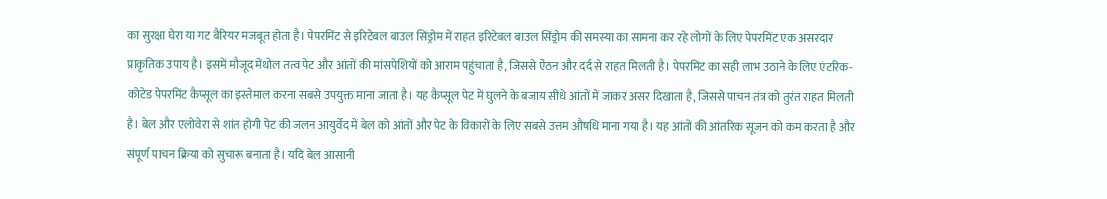का सुरक्षा घेरा या गट बैरियर मजबूत होता है। पेपरमिंट से इरिटेबल बाउल सिंड्रोम में राहत इरिटेबल बाउल सिंड्रोम की समस्या का सामना कर रहे लोगों के लिए पेपरमिंट एक असरदार प्राकृतिक उपाय है। इसमें मौजूद मेंथोल तत्व पेट और आंतों की मांसपेशियों को आराम पहुंचाता है, जिससे ऐंठन और दर्द से राहत मिलती है। पेपरमिंट का सही लाभ उठाने के लिए एंटरिक-कोटेड पेपरमिंट कैप्सूल का इस्तेमाल करना सबसे उपयुक्त माना जाता है। यह कैप्सूल पेट में घुलने के बजाय सीधे आंतों में जाकर असर दिखाता है, जिससे पाचन तंत्र को तुरंत राहत मिलती है। बेल और एलोवेरा से शांत होगी पेट की जलन आयुर्वेद में बेल को आंतों और पेट के विकारों के लिए सबसे उत्तम औषधि माना गया है। यह आंतों की आंतरिक सूजन को कम करता है और संपूर्ण पाचन क्रिया को सुचारू बनाता है। यदि बेल आसानी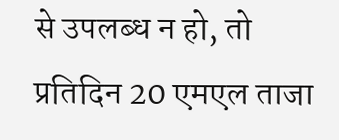से उपलब्ध न हो, तो प्रतिदिन 20 एमएल ताजा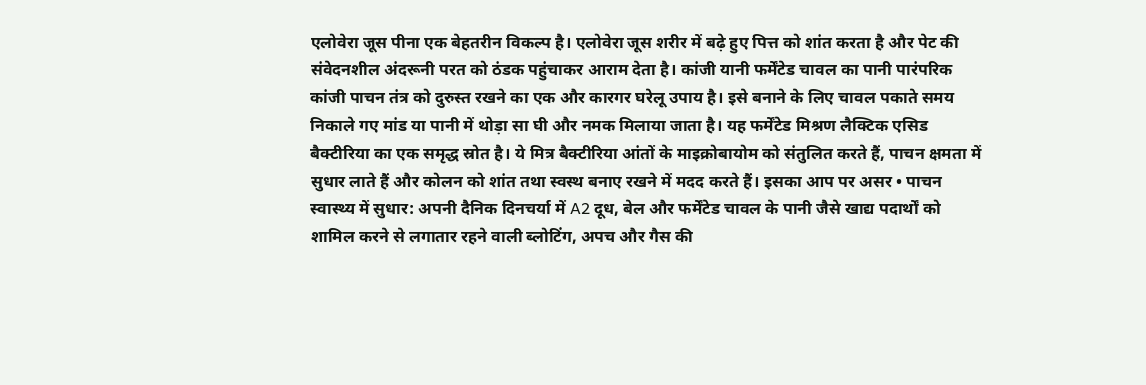एलोवेरा जूस पीना एक बेहतरीन विकल्प है। एलोवेरा जूस शरीर में बढ़े हुए पित्त को शांत करता है और पेट की संवेदनशील अंदरूनी परत को ठंडक पहुंचाकर आराम देता है। कांजी यानी फर्मेंटेड चावल का पानी पारंपरिक कांजी पाचन तंत्र को दुरुस्त रखने का एक और कारगर घरेलू उपाय है। इसे बनाने के लिए चावल पकाते समय निकाले गए मांड या पानी में थोड़ा सा घी और नमक मिलाया जाता है। यह फर्मेंटेड मिश्रण लैक्टिक एसिड बैक्टीरिया का एक समृद्ध स्रोत है। ये मित्र बैक्टीरिया आंतों के माइक्रोबायोम को संतुलित करते हैं, पाचन क्षमता में सुधार लाते हैं और कोलन को शांत तथा स्वस्थ बनाए रखने में मदद करते हैं। इसका आप पर असर • पाचन स्वास्थ्य में सुधार: अपनी दैनिक दिनचर्या में A2 दूध, बेल और फर्मेंटेड चावल के पानी जैसे खाद्य पदार्थों को शामिल करने से लगातार रहने वाली ब्लोटिंग, अपच और गैस की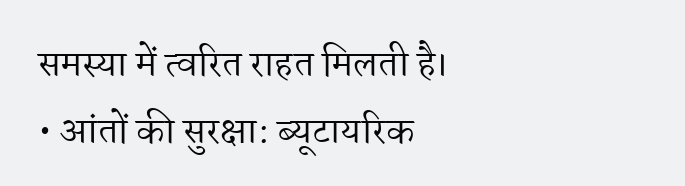समस्या में त्वरित राहत मिलती है। • आंतों की सुरक्षा: ब्यूटायरिक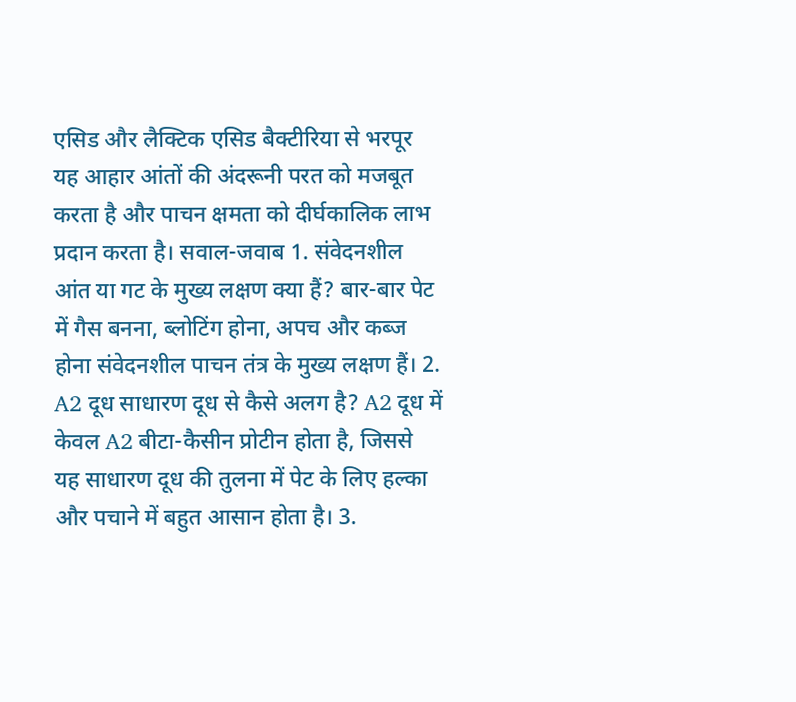एसिड और लैक्टिक एसिड बैक्टीरिया से भरपूर यह आहार आंतों की अंदरूनी परत को मजबूत करता है और पाचन क्षमता को दीर्घकालिक लाभ प्रदान करता है। सवाल-जवाब 1. संवेदनशील आंत या गट के मुख्य लक्षण क्या हैं? बार-बार पेट में गैस बनना, ब्लोटिंग होना, अपच और कब्ज होना संवेदनशील पाचन तंत्र के मुख्य लक्षण हैं। 2. A2 दूध साधारण दूध से कैसे अलग है? A2 दूध में केवल A2 बीटा-कैसीन प्रोटीन होता है, जिससे यह साधारण दूध की तुलना में पेट के लिए हल्का और पचाने में बहुत आसान होता है। 3.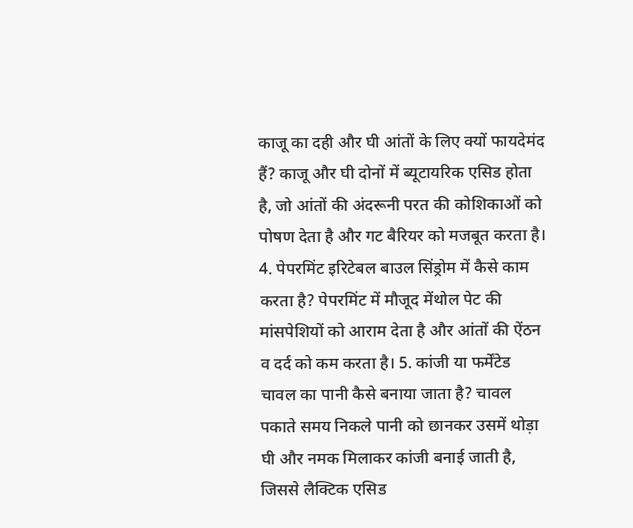काजू का दही और घी आंतों के लिए क्यों फायदेमंद हैं? काजू और घी दोनों में ब्यूटायरिक एसिड होता है, जो आंतों की अंदरूनी परत की कोशिकाओं को पोषण देता है और गट बैरियर को मजबूत करता है। 4. पेपरमिंट इरिटेबल बाउल सिंड्रोम में कैसे काम करता है? पेपरमिंट में मौजूद मेंथोल पेट की मांसपेशियों को आराम देता है और आंतों की ऐंठन व दर्द को कम करता है। 5. कांजी या फर्मेंटेड चावल का पानी कैसे बनाया जाता है? चावल पकाते समय निकले पानी को छानकर उसमें थोड़ा घी और नमक मिलाकर कांजी बनाई जाती है, जिससे लैक्टिक एसिड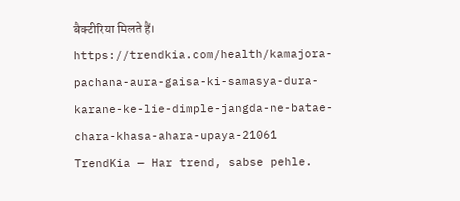बैक्टीरिया मिलते हैं। https://trendkia.com/health/kamajora-pachana-aura-gaisa-ki-samasya-dura-karane-ke-lie-dimple-jangda-ne-batae-chara-khasa-ahara-upaya-21061 TrendKia — Har trend, sabse pehle.